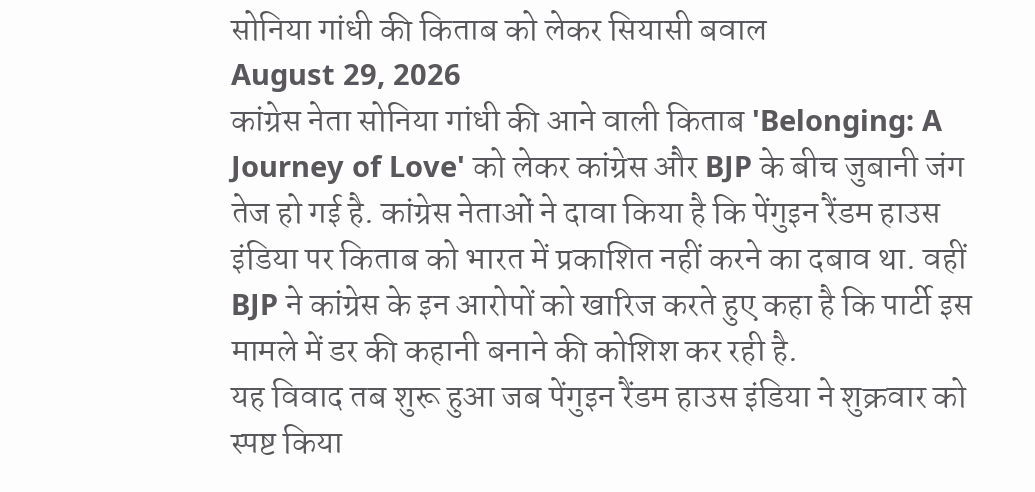सोनिया गांधी की किताब को लेकर सियासी बवाल
August 29, 2026
कांग्रेस नेता सोनिया गांधी की आने वाली किताब 'Belonging: A Journey of Love' को लेकर कांग्रेस और BJP के बीच जुबानी जंग तेज हो गई है. कांग्रेस नेताओं ने दावा किया है कि पेंगुइन रैंडम हाउस इंडिया पर किताब को भारत में प्रकाशित नहीं करने का दबाव था. वहीं BJP ने कांग्रेस के इन आरोपों को खारिज करते हुए कहा है कि पार्टी इस मामले में डर की कहानी बनाने की कोशिश कर रही है.
यह विवाद तब शुरू हुआ जब पेंगुइन रैंडम हाउस इंडिया ने शुक्रवार को स्पष्ट किया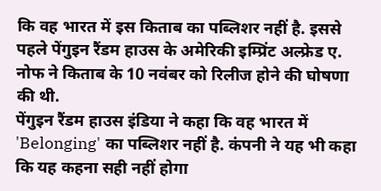कि वह भारत में इस किताब का पब्लिशर नहीं है. इससे पहले पेंगुइन रैंडम हाउस के अमेरिकी इम्प्रिंट अल्फ्रेड ए. नोफ ने किताब के 10 नवंबर को रिलीज होने की घोषणा की थी.
पेंगुइन रैंडम हाउस इंडिया ने कहा कि वह भारत में 'Belonging' का पब्लिशर नहीं है. कंपनी ने यह भी कहा कि यह कहना सही नहीं होगा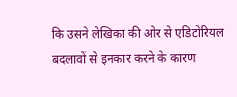कि उसने लेखिका की ओर से एडिटोरियल बदलावों से इनकार करने के कारण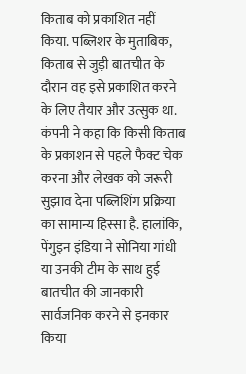किताब को प्रकाशित नहीं किया. पब्लिशर के मुताबिक, किताब से जुड़ी बातचीत के दौरान वह इसे प्रकाशित करने के लिए तैयार और उत्सुक था. कंपनी ने कहा कि किसी किताब के प्रकाशन से पहले फैक्ट चेक करना और लेखक को जरूरी सुझाव देना पब्लिशिंग प्रक्रिया का सामान्य हिस्सा है. हालांकि, पेंगुइन इंडिया ने सोनिया गांधी या उनकी टीम के साथ हुई बातचीत की जानकारी सार्वजनिक करने से इनकार किया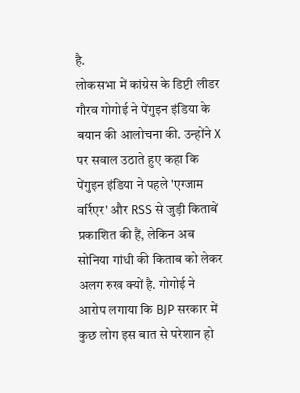है.
लोकसभा में कांग्रेस के डिप्टी लीडर गौरव गोगोई ने पेंगुइन इंडिया के बयान की आलोचना की. उन्होंने X पर सवाल उठाते हुए कहा कि पेंगुइन इंडिया ने पहले 'एग्जाम वर्रिएर' और RSS से जुड़ी किताबें प्रकाशित की हैं, लेकिन अब सोनिया गांधी की किताब को लेकर अलग रुख क्यों है. गोगोई ने आरोप लगाया कि BJP सरकार में कुछ लोग इस बात से परेशान हो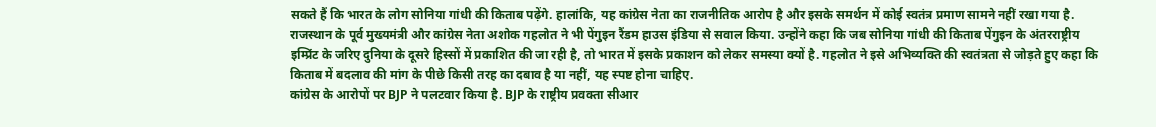सकते हैं कि भारत के लोग सोनिया गांधी की किताब पढ़ेंगे. हालांकि, यह कांग्रेस नेता का राजनीतिक आरोप है और इसके समर्थन में कोई स्वतंत्र प्रमाण सामने नहीं रखा गया है.
राजस्थान के पूर्व मुख्यमंत्री और कांग्रेस नेता अशोक गहलोत ने भी पेंगुइन रैंडम हाउस इंडिया से सवाल किया. उन्होंने कहा कि जब सोनिया गांधी की किताब पेंगुइन के अंतरराष्ट्रीय इम्प्रिंट के जरिए दुनिया के दूसरे हिस्सों में प्रकाशित की जा रही है, तो भारत में इसके प्रकाशन को लेकर समस्या क्यों है. गहलोत ने इसे अभिव्यक्ति की स्वतंत्रता से जोड़ते हुए कहा कि किताब में बदलाव की मांग के पीछे किसी तरह का दबाव है या नहीं, यह स्पष्ट होना चाहिए.
कांग्रेस के आरोपों पर BJP ने पलटवार किया है. BJP के राष्ट्रीय प्रवक्ता सीआर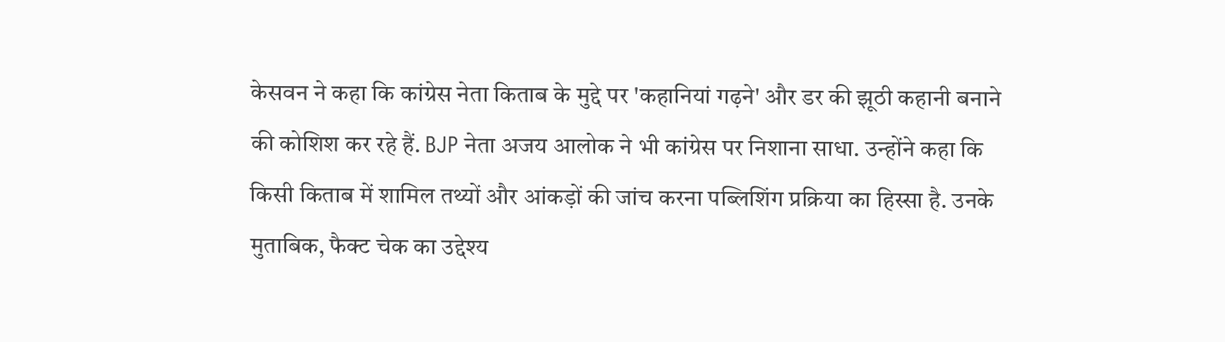केसवन ने कहा कि कांग्रेस नेता किताब के मुद्दे पर 'कहानियां गढ़ने' और डर की झूठी कहानी बनाने की कोशिश कर रहे हैं. BJP नेता अजय आलोक ने भी कांग्रेस पर निशाना साधा. उन्होंने कहा कि किसी किताब में शामिल तथ्यों और आंकड़ों की जांच करना पब्लिशिंग प्रक्रिया का हिस्सा है. उनके मुताबिक, फैक्ट चेक का उद्देश्य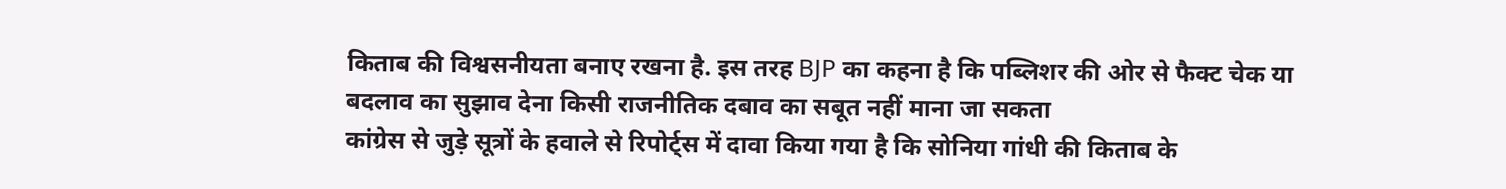किताब की विश्वसनीयता बनाए रखना है. इस तरह BJP का कहना है कि पब्लिशर की ओर से फैक्ट चेक या बदलाव का सुझाव देना किसी राजनीतिक दबाव का सबूत नहीं माना जा सकता
कांग्रेस से जुड़े सूत्रों के हवाले से रिपोर्ट्स में दावा किया गया है कि सोनिया गांधी की किताब के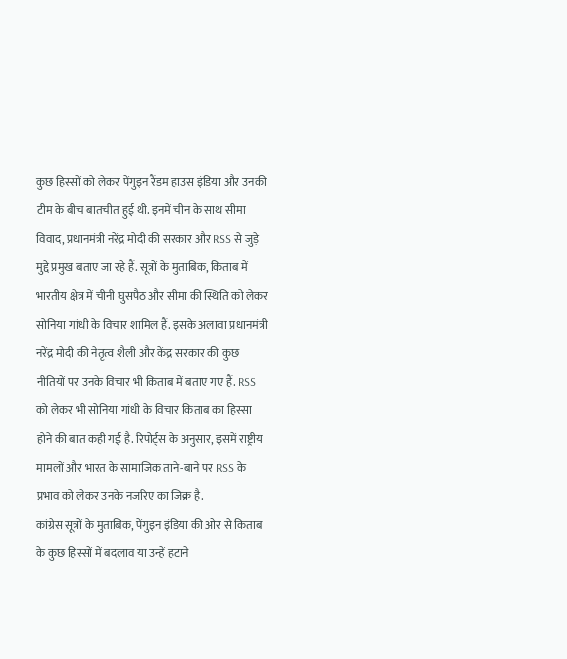कुछ हिस्सों को लेकर पेंगुइन रैंडम हाउस इंडिया और उनकी टीम के बीच बातचीत हुई थी. इनमें चीन के साथ सीमा विवाद, प्रधानमंत्री नरेंद्र मोदी की सरकार और RSS से जुड़े मुद्दे प्रमुख बताए जा रहे हैं. सूत्रों के मुताबिक, किताब में भारतीय क्षेत्र में चीनी घुसपैठ और सीमा की स्थिति को लेकर सोनिया गांधी के विचार शामिल हैं. इसके अलावा प्रधानमंत्री नरेंद्र मोदी की नेतृत्व शैली और केंद्र सरकार की कुछ नीतियों पर उनके विचार भी किताब में बताए गए हैं. RSS को लेकर भी सोनिया गांधी के विचार किताब का हिस्सा होने की बात कही गई है. रिपोर्ट्स के अनुसार, इसमें राष्ट्रीय मामलों और भारत के सामाजिक ताने-बाने पर RSS के प्रभाव को लेकर उनके नजरिए का जिक्र है.
कांग्रेस सूत्रों के मुताबिक, पेंगुइन इंडिया की ओर से किताब के कुछ हिस्सों में बदलाव या उन्हें हटाने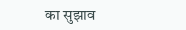का सुझाव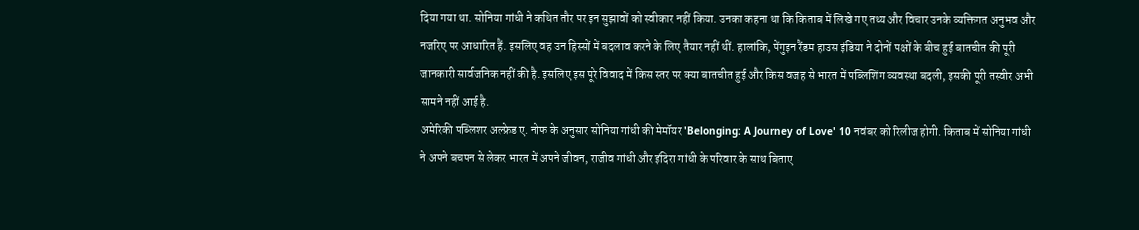दिया गया था. सोनिया गांधी ने कथित तौर पर इन सुझावों को स्वीकार नहीं किया. उनका कहना था कि किताब में लिखे गए तथ्य और विचार उनके व्यक्तिगत अनुभव और नजरिए पर आधारित हैं. इसलिए वह उन हिस्सों में बदलाव करने के लिए तैयार नहीं थीं. हालांकि, पेंगुइन रैंडम हाउस इंडिया ने दोनों पक्षों के बीच हुई बातचीत की पूरी जानकारी सार्वजनिक नहीं की है. इसलिए इस पूरे विवाद में किस स्तर पर क्या बातचीत हुई और किस वजह से भारत में पब्लिशिंग व्यवस्था बदली, इसकी पूरी तस्वीर अभी सामने नहीं आई है.
अमेरिकी पब्लिशर अल्फ्रेड ए. नोफ के अनुसार सोनिया गांधी की मेमॉयर 'Belonging: A Journey of Love' 10 नवंबर को रिलीज होगी. किताब में सोनिया गांधी ने अपने बचपन से लेकर भारत में अपने जीवन, राजीव गांधी और इंदिरा गांधी के परिवार के साथ बिताए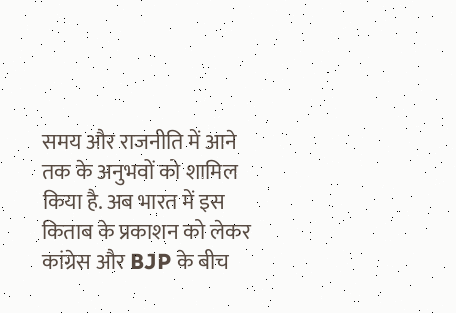समय और राजनीति में आने तक के अनुभवों को शामिल किया है. अब भारत में इस किताब के प्रकाशन को लेकर कांग्रेस और BJP के बीच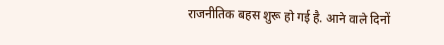राजनीतिक बहस शुरू हो गई है. आने वाले दिनों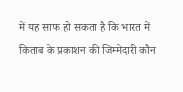में यह साफ हो सकता है कि भारत में किताब के प्रकाशन की जिम्मेदारी कौन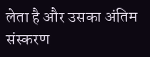लेता है और उसका अंतिम संस्करण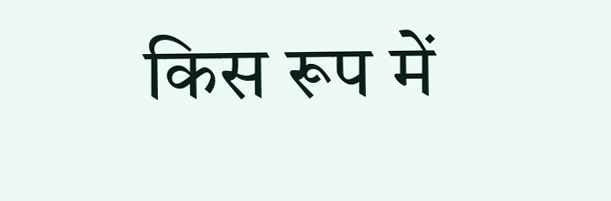किस रूप में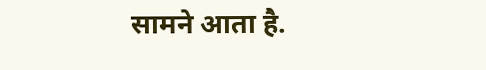सामने आता है.